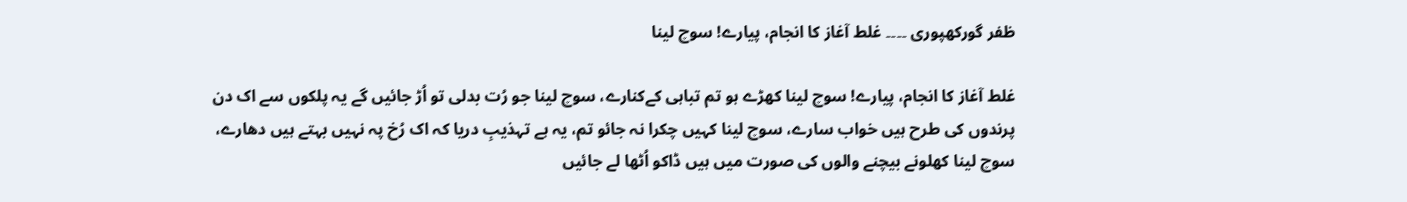ظفر گورکھپوری ۔۔۔۔ غلط آغاز کا انجام، پیارے! سوچ لینا

غلط آغاز کا انجام، پیارے! سوچ لینا کھڑے ہو تم تباہی کےکنارے، سوچ لینا جو رُت بدلی تو اُڑ جائیں گے یہ پلکوں سے اک دن پرندوں کی طرح ہیں خواب سارے، سوچ لینا کہیں چکرا نہ جائو تم، یہ ہے تہذیبِ دریا کہ اک رُخ پہ نہیں بہتے ہیں دھارے، سوچ لینا کھلونے بیچنے والوں کی صورت میں ہیں ڈاکو اُٹھا لے جائیں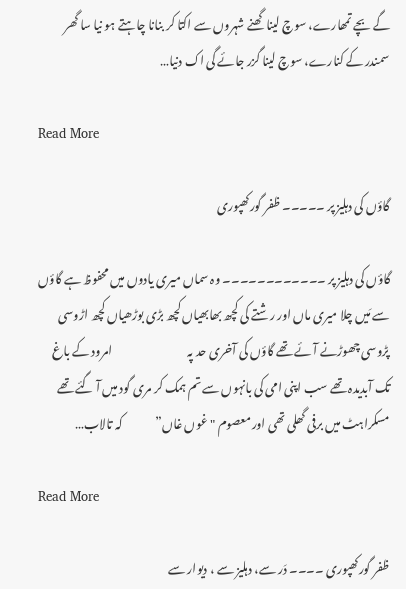گے بچے تمھارے، سوچ لینا گھنے شہروں سے اکتا کر بنانا چاہتے ہو نیا سا گھر سمندر کے کنارے، سوچ لینا گزر جائے گی اک دنیا…

Read More

گاؤں کی دہلیز پر ۔۔۔۔۔ ظفر گورکھپوری

گاؤں کی دہلیز پر ۔۔۔۔۔۔۔۔۔۔۔۔ وہ سماں میری یادوں میں محفوظ ہے گاؤں سے مَیں چلا میری ماں اور رشتے کی کچھ بھابھیاں کچھ بڑی بوڑھیاں کچھ اڑوسی پڑوسی چھوڑنے آئے تھے گاؤں کی آخری حد پہ                                امرود کے باغ تک آبدیدہ تھے سب اپنی امی کی بانہوں سے تم ہمک کر مری گود میں آ گئے تھے مسکراہٹ میں برفی گھلی تھی اور معصوم "غوں غاں”              کہ تالاب…

Read More

ظفر گورکھپوری ۔۔۔۔ دَر سے، دہلیز سے ، دیوار سے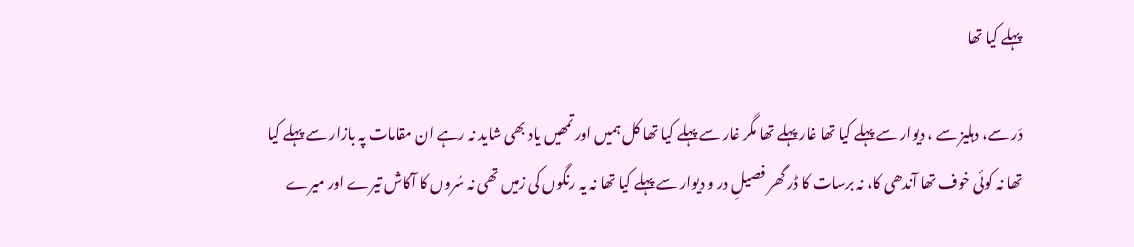پہلے کیا تھا

دَر سے، دہلیز سے ، دیوار سے پہلے کیا تھا غار پہلے تھا مگر غار سے پہلے کیا تھا کل ہمیں اور تمھیں یاد بھی شاید نہ رہے ان مقامات پہ بازار سے پہلے کیا تھا نہ کوئی خوف تھا آندھی کا، نہ برسات کا ڈر گھر فصیلِ در و دیوار سے پہلے کیا تھا نہ یہ رنگوں کی زمیں تھی نہ سُروں کا آکاش تیرے اور میرے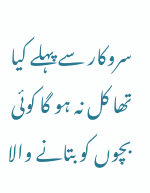سروکار سے پہلے کیا تھا کل نہ ہو گا کوئی بچوں کو بتانے والا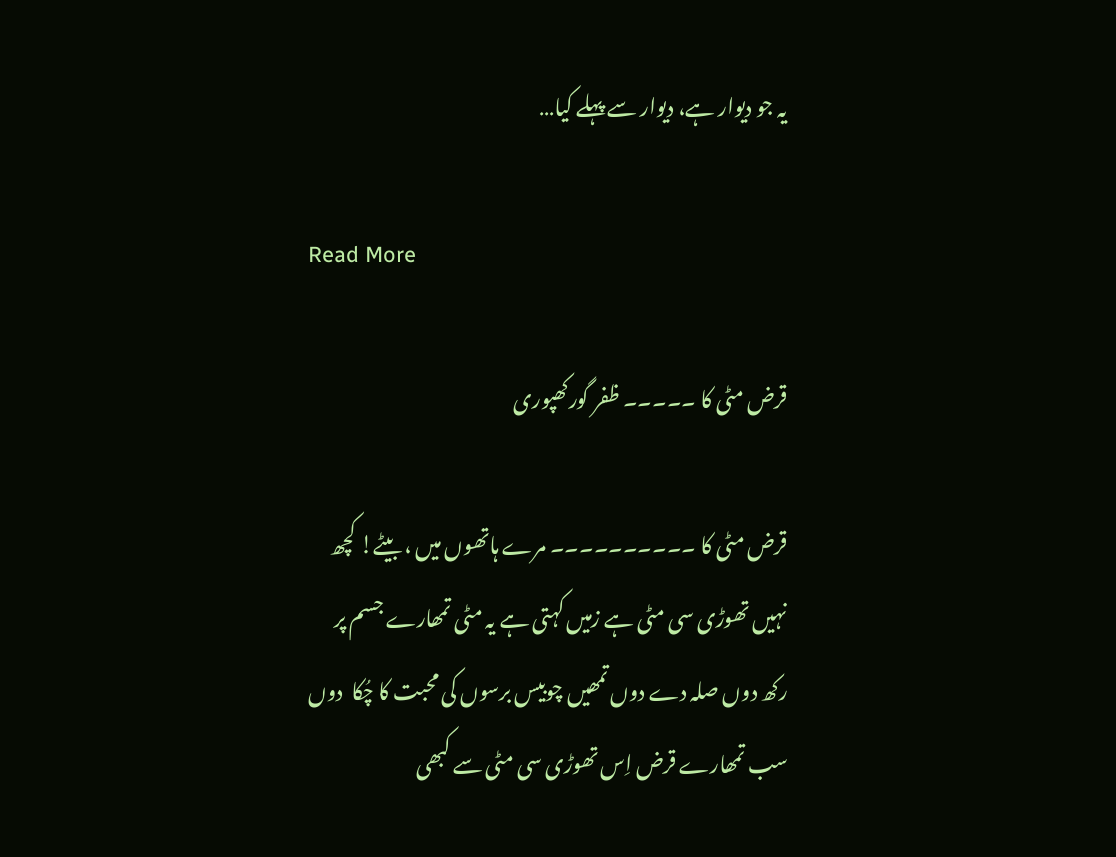یہ جو دیوار ہے، دیوار سے پہلے کیا…

Read More

قرض مٹی کا ۔۔۔۔۔ ظفر گورکھپوری

قرض مٹی کا ۔۔۔۔۔۔۔۔۔۔ مرے ہاتھوں میں ، بیٹے! کچھ نہیں تھوڑی سی مٹی ہے زمیں کہتی ہے یہ مٹی تمھارے جسم پر رکھ دوں صلہ دے دوں تمھیں چوبیس برسوں کی محبت کا چُکا  دوں سب تمھارے قرض اِس تھوڑی سی مٹی سے کبھی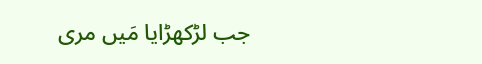جب لڑکھڑایا مَیں مری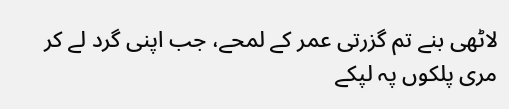لاٹھی بنے تم گزرتی عمر کے لمحے، جب اپنی گرد لے کر مری پلکوں پہ لپکے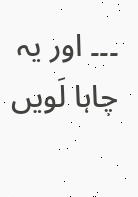۔۔۔ اور یہ چاہا لَویں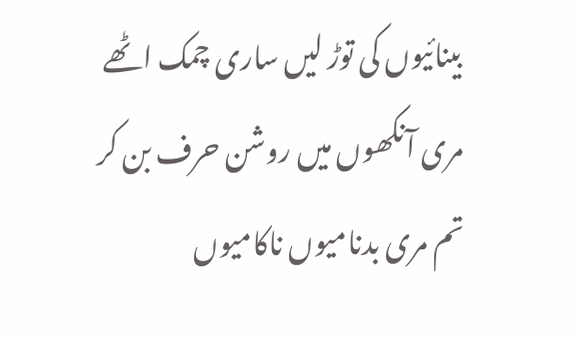بینائیوں کی توڑ لیں ساری چمک اٹھے مری آنکھوں میں روشن حرف بن کر تم مری بدنامیوں ناکامیوں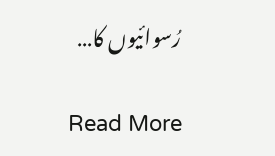رُسوائیوں کا…

Read More